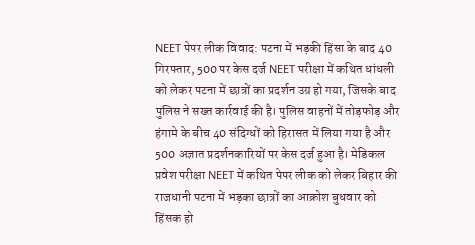NEET पेपर लीक विवाद: पटना में भड़की हिंसा के बाद 40 गिरफ्तार, 500 पर केस दर्ज NEET परीक्षा में कथित धांधली को लेकर पटना में छात्रों का प्रदर्शन उग्र हो गया, जिसके बाद पुलिस ने सख्त कार्रवाई की है। पुलिस वाहनों में तोड़फोड़ और हंगामे के बीच 40 संदिग्धों को हिरासत में लिया गया है और 500 अज्ञात प्रदर्शनकारियों पर केस दर्ज हुआ है। मेडिकल प्रवेश परीक्षा NEET में कथित पेपर लीक को लेकर बिहार की राजधानी पटना में भड़का छात्रों का आक्रोश बुधवार को हिंसक हो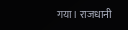गया। राजधानी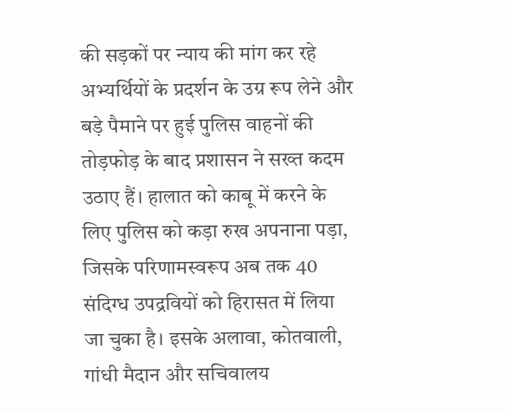की सड़कों पर न्याय की मांग कर रहे अभ्यर्थियों के प्रदर्शन के उग्र रूप लेने और बड़े पैमाने पर हुई पुलिस वाहनों की तोड़फोड़ के बाद प्रशासन ने सख्त कदम उठाए हैं। हालात को काबू में करने के लिए पुलिस को कड़ा रुख अपनाना पड़ा, जिसके परिणामस्वरूप अब तक 40 संदिग्ध उपद्रवियों को हिरासत में लिया जा चुका है। इसके अलावा, कोतवाली, गांधी मैदान और सचिवालय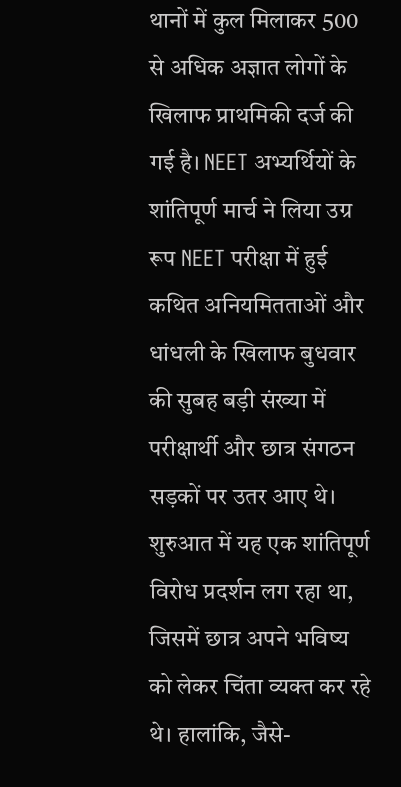थानों में कुल मिलाकर 500 से अधिक अज्ञात लोगों के खिलाफ प्राथमिकी दर्ज की गई है। NEET अभ्यर्थियों के शांतिपूर्ण मार्च ने लिया उग्र रूप NEET परीक्षा में हुई कथित अनियमितताओं और धांधली के खिलाफ बुधवार की सुबह बड़ी संख्या में परीक्षार्थी और छात्र संगठन सड़कों पर उतर आए थे। शुरुआत में यह एक शांतिपूर्ण विरोध प्रदर्शन लग रहा था, जिसमें छात्र अपने भविष्य को लेकर चिंता व्यक्त कर रहे थे। हालांकि, जैसे-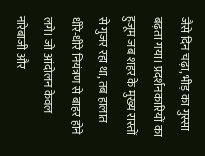जैसे दिन चढ़ा, भीड़ का गुस्सा बढ़ता गया। प्रदर्शनकारियों का हुजूम जब शहर के मुख्य रास्तों से गुजर रहा था, तब हालात धीरे-धीरे नियंत्रण से बाहर होने लगे। जो आंदोलन केवल नारेबाजी और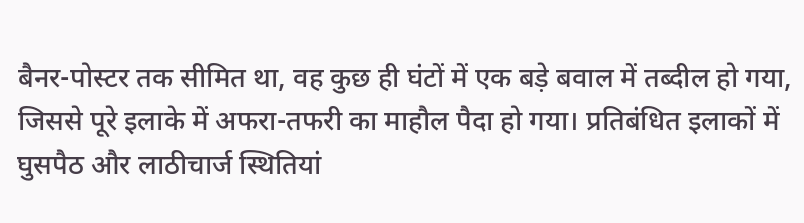बैनर-पोस्टर तक सीमित था, वह कुछ ही घंटों में एक बड़े बवाल में तब्दील हो गया, जिससे पूरे इलाके में अफरा-तफरी का माहौल पैदा हो गया। प्रतिबंधित इलाकों में घुसपैठ और लाठीचार्ज स्थितियां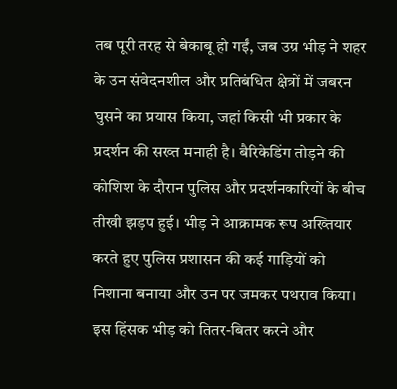तब पूरी तरह से बेकाबू हो गईं, जब उग्र भीड़ ने शहर के उन संवेदनशील और प्रतिबंधित क्षेत्रों में जबरन घुसने का प्रयास किया, जहां किसी भी प्रकार के प्रदर्शन की सख्त मनाही है। बैरिकेडिंग तोड़ने की कोशिश के दौरान पुलिस और प्रदर्शनकारियों के बीच तीखी झड़प हुई। भीड़ ने आक्रामक रूप अख्तियार करते हुए पुलिस प्रशासन की कई गाड़ियों को निशाना बनाया और उन पर जमकर पथराव किया। इस हिंसक भीड़ को तितर-बितर करने और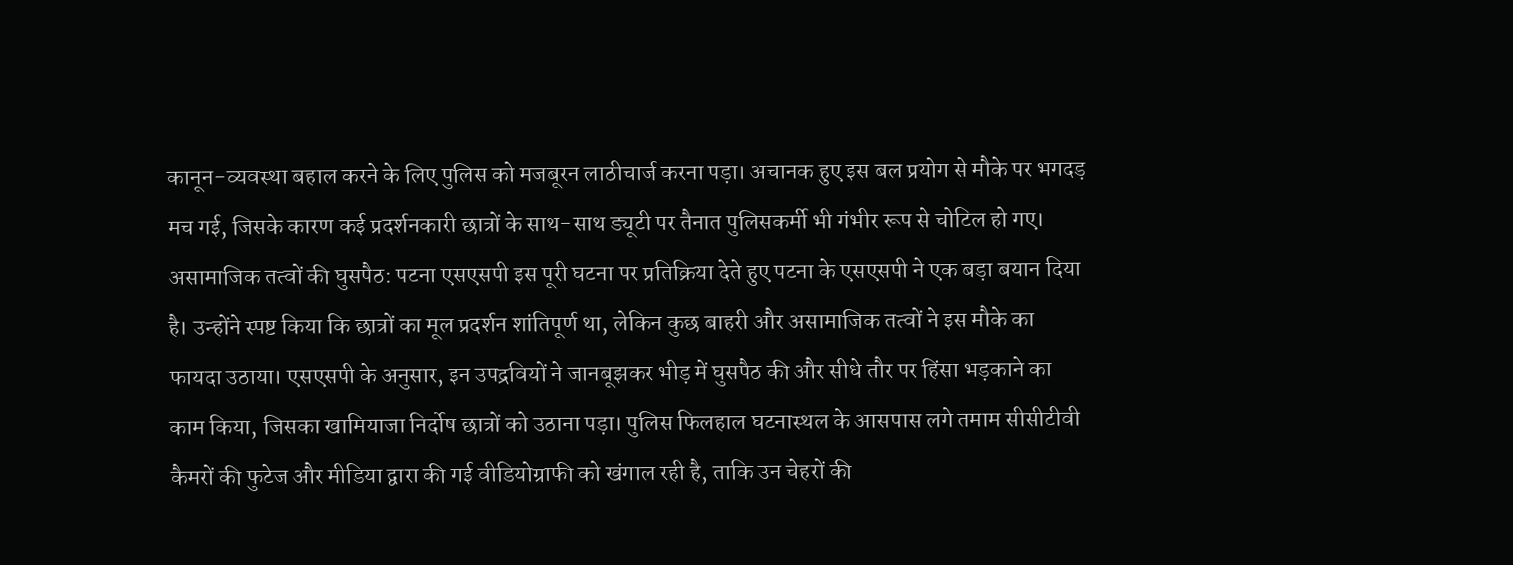कानून-व्यवस्था बहाल करने के लिए पुलिस को मजबूरन लाठीचार्ज करना पड़ा। अचानक हुए इस बल प्रयोग से मौके पर भगदड़ मच गई, जिसके कारण कई प्रदर्शनकारी छात्रों के साथ-साथ ड्यूटी पर तैनात पुलिसकर्मी भी गंभीर रूप से चोटिल हो गए। असामाजिक तत्वों की घुसपैठ: पटना एसएसपी इस पूरी घटना पर प्रतिक्रिया देते हुए पटना के एसएसपी ने एक बड़ा बयान दिया है। उन्होंने स्पष्ट किया कि छात्रों का मूल प्रदर्शन शांतिपूर्ण था, लेकिन कुछ बाहरी और असामाजिक तत्वों ने इस मौके का फायदा उठाया। एसएसपी के अनुसार, इन उपद्रवियों ने जानबूझकर भीड़ में घुसपैठ की और सीधे तौर पर हिंसा भड़काने का काम किया, जिसका खामियाजा निर्दोष छात्रों को उठाना पड़ा। पुलिस फिलहाल घटनास्थल के आसपास लगे तमाम सीसीटीवी कैमरों की फुटेज और मीडिया द्वारा की गई वीडियोग्राफी को खंगाल रही है, ताकि उन चेहरों की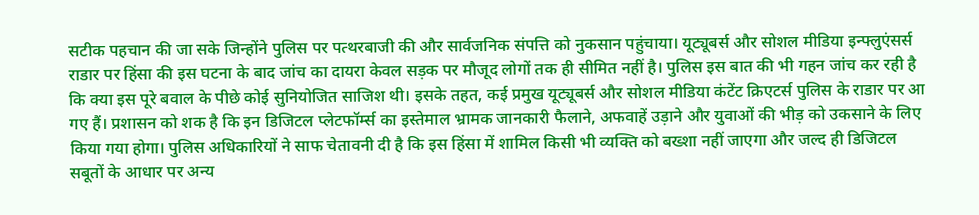सटीक पहचान की जा सके जिन्होंने पुलिस पर पत्थरबाजी की और सार्वजनिक संपत्ति को नुकसान पहुंचाया। यूट्यूबर्स और सोशल मीडिया इन्फ्लुएंसर्स राडार पर हिंसा की इस घटना के बाद जांच का दायरा केवल सड़क पर मौजूद लोगों तक ही सीमित नहीं है। पुलिस इस बात की भी गहन जांच कर रही है कि क्या इस पूरे बवाल के पीछे कोई सुनियोजित साजिश थी। इसके तहत, कई प्रमुख यूट्यूबर्स और सोशल मीडिया कंटेंट क्रिएटर्स पुलिस के राडार पर आ गए हैं। प्रशासन को शक है कि इन डिजिटल प्लेटफॉर्म्स का इस्तेमाल भ्रामक जानकारी फैलाने, अफवाहें उड़ाने और युवाओं की भीड़ को उकसाने के लिए किया गया होगा। पुलिस अधिकारियों ने साफ चेतावनी दी है कि इस हिंसा में शामिल किसी भी व्यक्ति को बख्शा नहीं जाएगा और जल्द ही डिजिटल सबूतों के आधार पर अन्य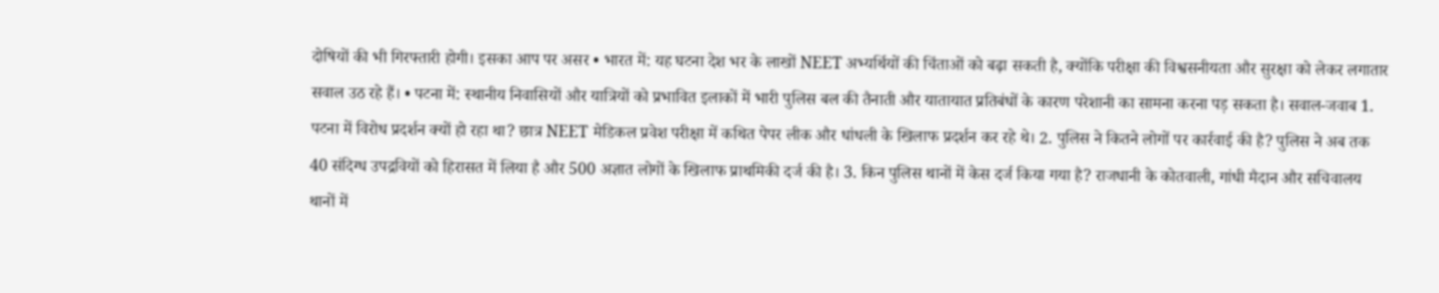दोषियों की भी गिरफ्तारी होगी। इसका आप पर असर • भारत में: यह घटना देश भर के लाखों NEET अभ्यर्थियों की चिंताओं को बढ़ा सकती है, क्योंकि परीक्षा की विश्वसनीयता और सुरक्षा को लेकर लगातार सवाल उठ रहे हैं। • पटना में: स्थानीय निवासियों और यात्रियों को प्रभावित इलाकों में भारी पुलिस बल की तैनाती और यातायात प्रतिबंधों के कारण परेशानी का सामना करना पड़ सकता है। सवाल-जवाब 1. पटना में विरोध प्रदर्शन क्यों हो रहा था? छात्र NEET मेडिकल प्रवेश परीक्षा में कथित पेपर लीक और धांधली के खिलाफ प्रदर्शन कर रहे थे। 2. पुलिस ने कितने लोगों पर कार्रवाई की है? पुलिस ने अब तक 40 संदिग्ध उपद्रवियों को हिरासत में लिया है और 500 अज्ञात लोगों के खिलाफ प्राथमिकी दर्ज की है। 3. किन पुलिस थानों में केस दर्ज किया गया है? राजधानी के कोतवाली, गांधी मैदान और सचिवालय थानों में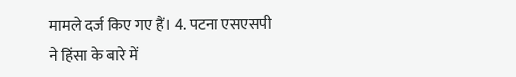मामले दर्ज किए गए हैं। 4. पटना एसएसपी ने हिंसा के बारे में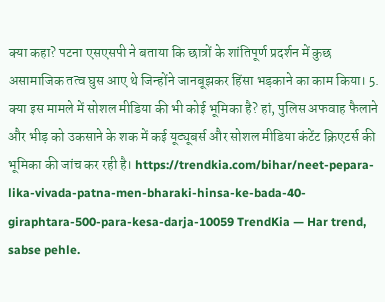क्या कहा? पटना एसएसपी ने बताया कि छात्रों के शांतिपूर्ण प्रदर्शन में कुछ असामाजिक तत्व घुस आए थे जिन्होंने जानबूझकर हिंसा भड़काने का काम किया। 5. क्या इस मामले में सोशल मीडिया की भी कोई भूमिका है? हां, पुलिस अफवाह फैलाने और भीड़ को उकसाने के शक में कई यूट्यूबर्स और सोशल मीडिया कंटेंट क्रिएटर्स की भूमिका की जांच कर रही है। https://trendkia.com/bihar/neet-pepara-lika-vivada-patna-men-bharaki-hinsa-ke-bada-40-giraphtara-500-para-kesa-darja-10059 TrendKia — Har trend, sabse pehle.